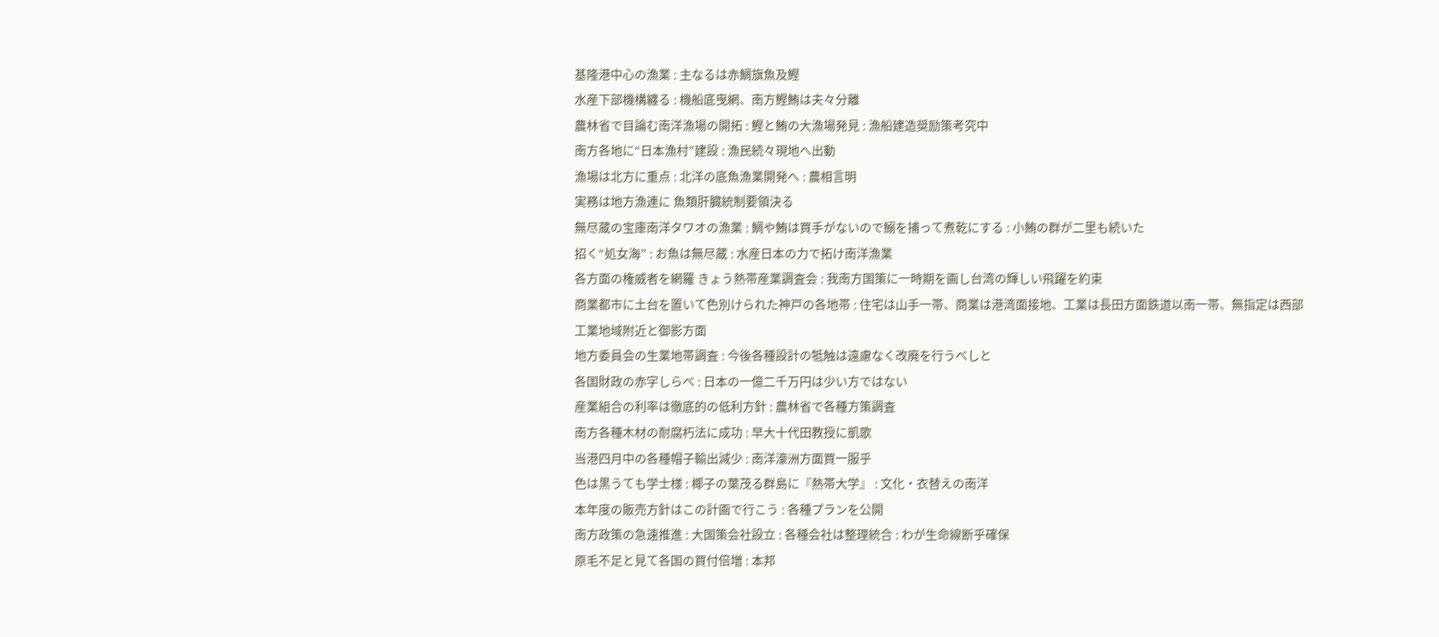基隆港中心の漁業 : 主なるは赤鯛旗魚及鰹
水産下部機構纏る : 機船底曳網、南方鰹鮪は夫々分離
農林省で目論む南洋漁場の開拓 : 鰹と鮪の大漁場発見 : 漁船建造奨励策考究中
南方各地に“日本漁村”建設 : 漁民続々現地へ出動
漁場は北方に重点 : 北洋の底魚漁業開発へ : 農相言明
実務は地方漁連に 魚類肝臓統制要領決る
無尽蔵の宝庫南洋タワオの漁業 : 鯛や鮪は買手がないので鰯を捕って煮乾にする : 小鮪の群が二里も続いた
招く“処女海” : お魚は無尽蔵 : 水産日本の力で拓け南洋漁業
各方面の権威者を網羅 きょう熱帯産業調査会 : 我南方国策に一時期を画し台湾の輝しい飛躍を約束
商業都市に土台を置いて色別けられた神戸の各地帯 : 住宅は山手一帯、商業は港湾面接地、工業は長田方面鉄道以南一帯、無指定は西部工業地域附近と御影方面
地方委員会の生業地帯調査 : 今後各種設計の牴触は遠慮なく改廃を行うべしと
各国財政の赤字しらべ : 日本の一億二千万円は少い方ではない
産業組合の利率は徹底的の低利方針 : 農林省で各種方策調査
南方各種木材の耐腐朽法に成功 : 早大十代田教授に凱歌
当港四月中の各種帽子輸出減少 : 南洋濠洲方面買一服乎
色は黒うても学士様 : 椰子の葉茂る群島に『熱帯大学』 : 文化・衣替えの南洋
本年度の販売方針はこの計画で行こう : 各種プランを公開
南方政策の急速推進 : 大国策会社設立 : 各種会社は整理統合 : わが生命線断乎確保
原毛不足と見て各国の買付倍増 : 本邦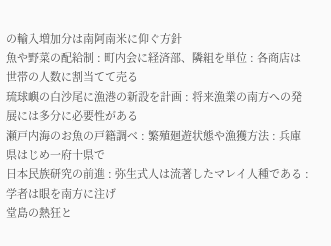の輸入増加分は南阿南米に仰ぐ方針
魚や野菜の配給制 : 町内会に経済部、隣組を単位 : 各商店は世帯の人数に割当てて売る
琉球嶼の白沙尾に漁港の新設を計画 : 将来漁業の南方への発展には多分に必要性がある
瀬戸内海のお魚の戸籍調べ : 繁殖廻遊状態や漁獲方法 : 兵庫県はじめ一府十県で
日本民族研究の前進 : 弥生式人は流著したマレイ人種である : 学者は眼を南方に注げ
堂島の熱狂と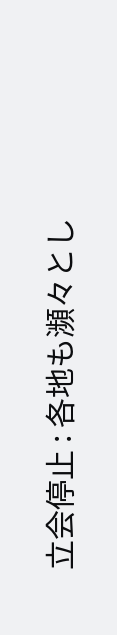立会停止 : 各地も瀕々とし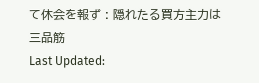て休会を報ず : 隠れたる買方主力は三品筋
Last Updated: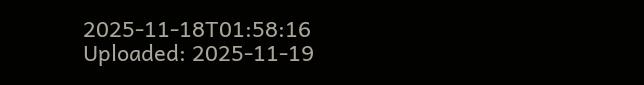2025-11-18T01:58:16
Uploaded: 2025-11-19